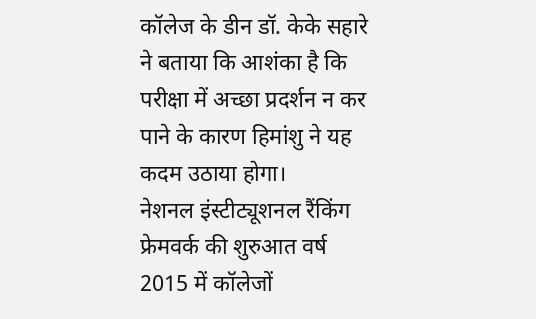कॉलेज के डीन डॉ. केके सहारे ने बताया कि आशंका है कि परीक्षा में अच्छा प्रदर्शन न कर पाने के कारण हिमांशु ने यह कदम उठाया होगा।
नेशनल इंस्टीट्यूशनल रैंकिंग फ्रेमवर्क की शुरुआत वर्ष 2015 में कॉलेजों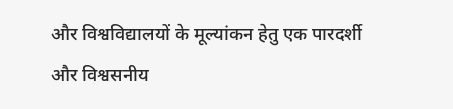और विश्वविद्यालयों के मूल्यांकन हेतु एक पारदर्शी और विश्वसनीय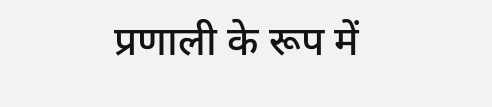प्रणाली के रूप में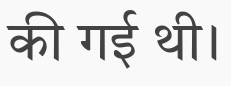की गई थी।